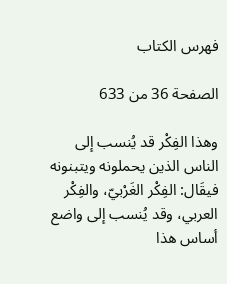فهرس الكتاب

الصفحة 36 من 633

وهذا الفِكْر قد يُنسب إلى الناس الذين يحملونه ويتبنونه فيقَال: الفِكْر الغَرْبيّ، والفِكْر العربي، وقد يُنسب إلى واضع أساس هذا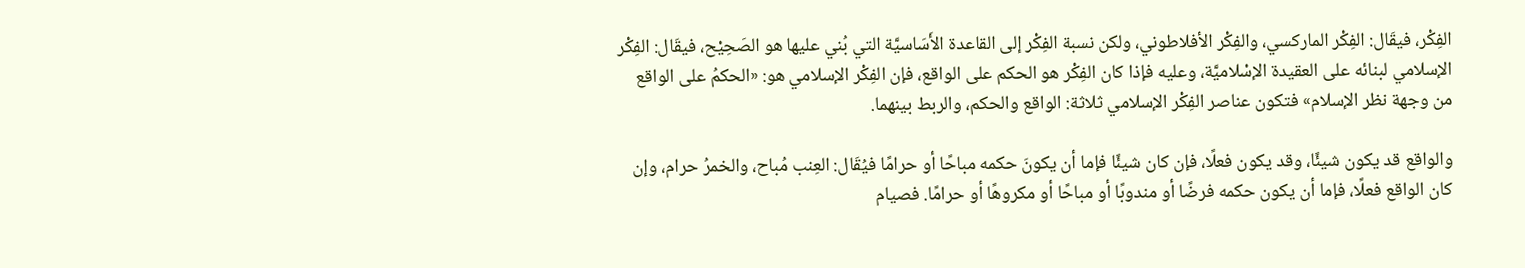الفِكْر، فيقَال: الفِكْر الماركسي، والفِكْر الأفلاطوني، ولكن نسبة الفِكْر إلى القاعدة الأَسَاسيَّة التي بُني عليها هو الصَحِيْح، فيقَال: الفِكْر الإسلامي لبنائه على العقيدة الإسْلاميَّة، وعليه فإذا كان الفِكْر هو الحكم على الواقع، فإن الفِكْر الإسلامي هو: «الحكمُ على الواقع من وجهة نظر الإسلام» فتكون عناصر الفِكْر الإسلامي ثلاثة: الواقع والحكم، والربط بينهما.

والواقع قد يكون شيئًا، وقد يكون فعلًا، فإن كان شيئًا فإما أن يكونَ حكمه مباحًا أو حرامًا فيُقَال: العِنب مُباح، والخمرُ حرام، وإن كان الواقع فعلًا، فإما أن يكون حكمه فرضًا أو مندوبًا أو مباحًا أو مكروهًا أو حرامًا. فصيام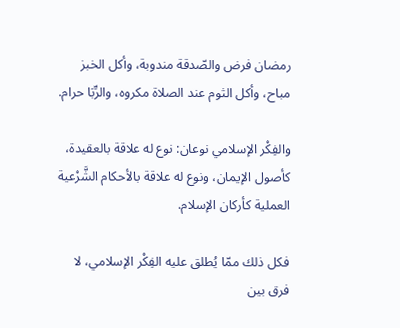رمضان فرض والصّدقة مندوبة، وأكل الخبز مباح، وأكل الثوم عند الصلاة مكروه، والرِّبَا حرام.

والفِكْر الإسلامي نوعان: نوع له علاقة بالعقيدة، كأصول الإيمان، ونوع له علاقة بالأحكام الشَّرْعية العملية كأركان الإسلام.

فكل ذلك ممّا يُطلق عليه الفِكْر الإسلامي، لا فرق بين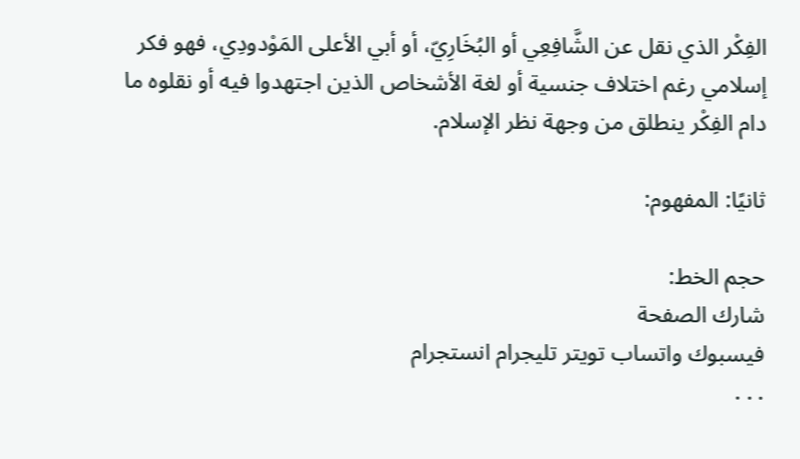الفِكْر الذي نقل عن الشَّافِعِي أو البُخَارِيّ، أو أبي الأعلى المَوْدودِي، فهو فكر إسلامي رغم اختلاف جنسية أو لغة الأشخاص الذين اجتهدوا فيه أو نقلوه ما دام الفِكْر ينطلق من وجهة نظر الإسلام.

ثانيًا: المفهوم:

حجم الخط:
شارك الصفحة
فيسبوك واتساب تويتر تليجرام انستجرام
. . .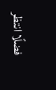فضلًا انتظر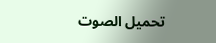تحميل الصوت